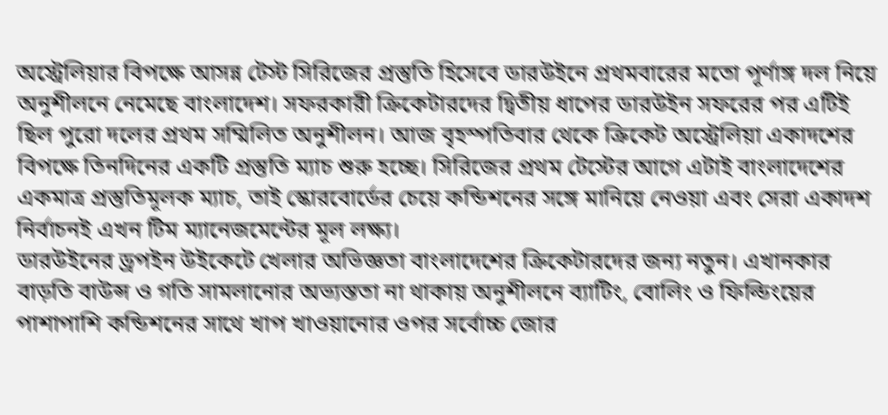অস্ট্রেলিয়ার বিপক্ষে আসন্ন টেস্ট সিরিজের প্রস্তুতি হিসেবে ডারউইনে প্রথমবারের মতো পূর্ণাঙ্গ দল নিয়ে অনুশীলনে নেমেছে বাংলাদেশ। সফরকারী ক্রিকেটারদের দ্বিতীয় ধাপের ডারউইন সফরের পর এটিই ছিল পুরো দলের প্রথম সম্মিলিত অনুশীলন। আজ বৃহস্পতিবার থেকে ক্রিকেট অস্ট্রেলিয়া একাদশের বিপক্ষে তিনদিনের একটি প্রস্তুতি ম্যাচ শুরু হচ্ছে। সিরিজের প্রথম টেস্টের আগে এটাই বাংলাদেশের একমাত্র প্রস্তুতিমূলক ম্যাচ, তাই স্কোরবোর্ডের চেয়ে কন্ডিশনের সঙ্গে মানিয়ে নেওয়া এবং সেরা একাদশ নির্বাচনই এখন টিম ম্যানেজমেন্টের মূল লক্ষ্য।
ডারউইনের ড্রপইন উইকেটে খেলার অভিজ্ঞতা বাংলাদেশের ক্রিকেটারদের জন্য নতুন। এখানকার বাড়তি বাউন্স ও গতি সামলানোর অভ্যস্ততা না থাকায় অনুশীলনে ব্যাটিং, বোলিং ও ফিল্ডিংয়ের পাশাপাশি কন্ডিশনের সাথে খাপ খাওয়ানোর ওপর সর্বোচ্চ জোর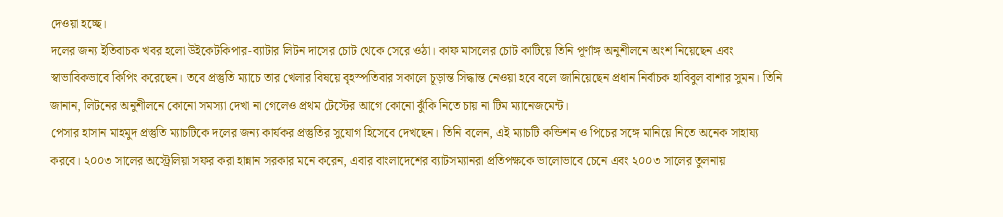দেওয়া হচ্ছে।
দলের জন্য ইতিবাচক খবর হলো উইকেটকিপার-ব্যাটার লিটন দাসের চোট থেকে সেরে ওঠা। কাফ মাসলের চোট কাটিয়ে তিনি পূর্ণাঙ্গ অনুশীলনে অংশ নিয়েছেন এবং স্বাভাবিকভাবে কিপিং করেছেন। তবে প্রস্তুতি ম্যাচে তার খেলার বিষয়ে বৃহস্পতিবার সকালে চূড়ান্ত সিদ্ধান্ত নেওয়া হবে বলে জানিয়েছেন প্রধান নির্বাচক হাবিবুল বাশার সুমন। তিনি জানান, লিটনের অনুশীলনে কোনো সমস্যা দেখা না গেলেও প্রথম টেস্টের আগে কোনো ঝুঁকি নিতে চায় না টিম ম্যানেজমেন্ট।
পেসার হাসান মাহমুদ প্রস্তুতি ম্যাচটিকে দলের জন্য কার্যকর প্রস্তুতির সুযোগ হিসেবে দেখছেন। তিনি বলেন, এই ম্যাচটি কন্ডিশন ও পিচের সঙ্গে মানিয়ে নিতে অনেক সাহায্য করবে। ২০০৩ সালের অস্ট্রেলিয়া সফর করা হান্নান সরকার মনে করেন, এবার বাংলাদেশের ব্যাটসম্যানরা প্রতিপক্ষকে ভালোভাবে চেনে এবং ২০০৩ সালের তুলনায়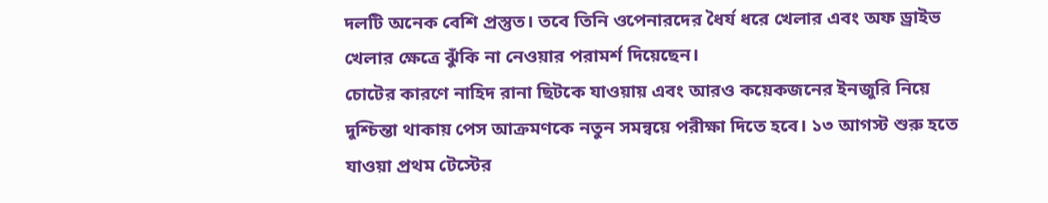দলটি অনেক বেশি প্রস্তুত। তবে তিনি ওপেনারদের ধৈর্য ধরে খেলার এবং অফ ড্রাইভ খেলার ক্ষেত্রে ঝুঁকি না নেওয়ার পরামর্শ দিয়েছেন।
চোটের কারণে নাহিদ রানা ছিটকে যাওয়ায় এবং আরও কয়েকজনের ইনজুরি নিয়ে দুশ্চিন্তা থাকায় পেস আক্রমণকে নতুন সমন্বয়ে পরীক্ষা দিতে হবে। ১৩ আগস্ট শুরু হতে যাওয়া প্রথম টেস্টের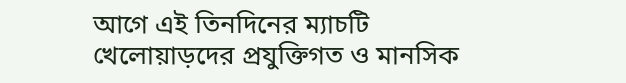আগে এই তিনদিনের ম্যাচটি খেলোয়াড়দের প্রযুক্তিগত ও মানসিক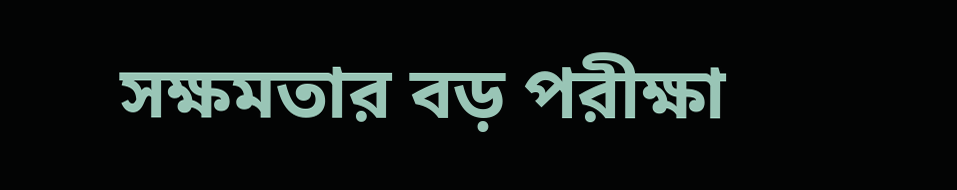সক্ষমতার বড় পরীক্ষা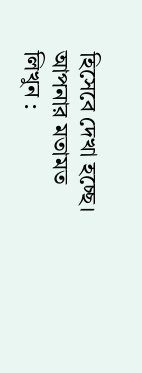হিসেবে দেখা হচ্ছে।
আপনার মতামত লিখুন :